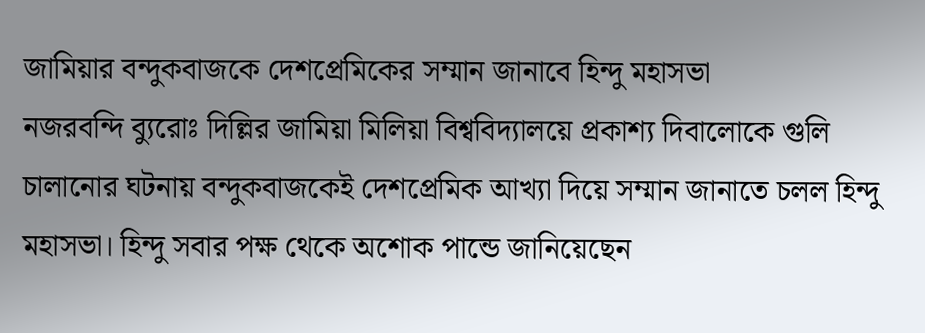জামিয়ার বন্দুকবাজকে দেশপ্রেমিকের সম্মান জানাবে হিন্দু মহাসভা
নজরবন্দি ব্যুরোঃ দিল্লির জামিয়া মিলিয়া বিশ্ববিদ্যালয়ে প্রকাশ্য দিবালোকে গুলি চালানোর ঘটনায় বন্দুকবাজকেই দেশপ্রেমিক আখ্যা দিয়ে সম্মান জানাতে চলল হিন্দু মহাসভা। হিন্দু সবার পক্ষ থেকে অশোক পান্ডে জানিয়েছেন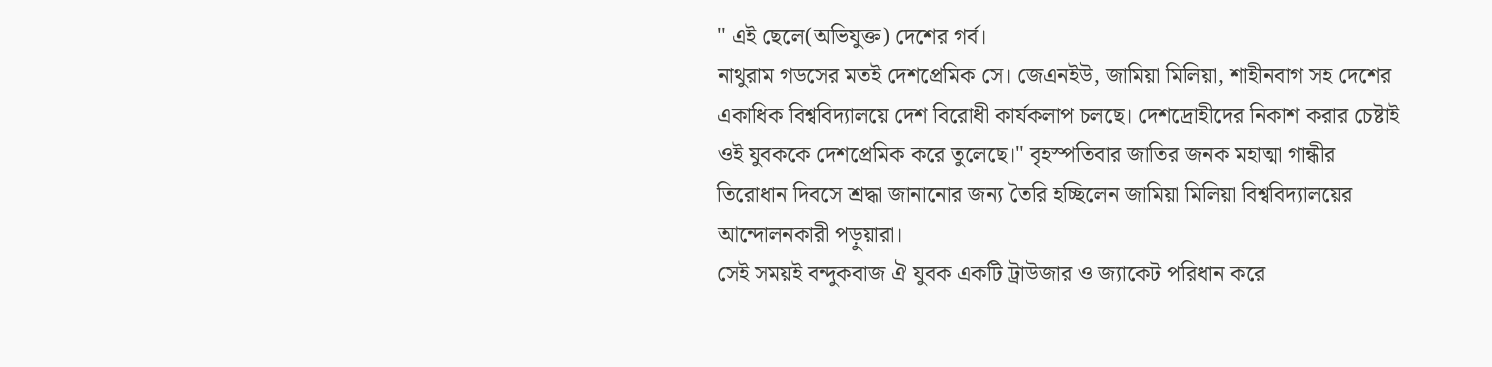" এই ছেলে(অভিযুক্ত) দেশের গর্ব।
নাথুরাম গডসের মতই দেশপ্রেমিক সে। জেএনইউ, জামিয়া মিলিয়া, শাহীনবাগ সহ দেশের একাধিক বিশ্ববিদ্যালয়ে দেশ বিরোধী কার্যকলাপ চলছে। দেশদ্রোহীদের নিকাশ করার চেষ্টাই ওই যুবককে দেশপ্রেমিক করে তুলেছে।" বৃহস্পতিবার জাতির জনক মহাত্মা গান্ধীর তিরোধান দিবসে শ্রদ্ধা জানানোর জন্য তৈরি হচ্ছিলেন জামিয়া মিলিয়া বিশ্ববিদ্যালয়ের আন্দোলনকারী পড়ুয়ারা।
সেই সময়ই বন্দুকবাজ ঐ যুবক একটি ট্রাউজার ও জ্যাকেট পরিধান করে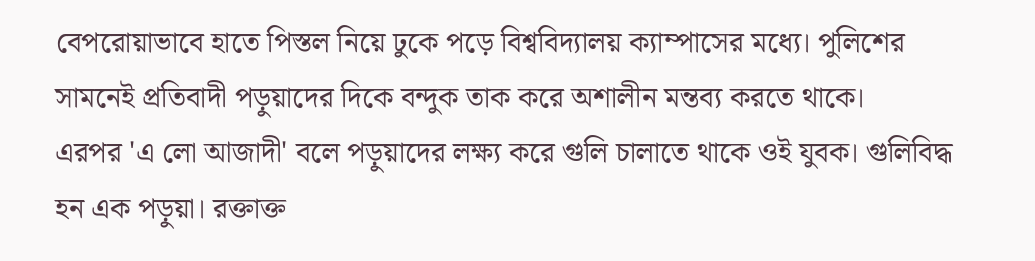বেপরোয়াভাবে হাতে পিস্তল নিয়ে ঢুকে পড়ে বিশ্ববিদ্যালয় ক্যাম্পাসের মধ্যে। পুলিশের সামনেই প্রতিবাদী পড়ুয়াদের দিকে বন্দুক তাক করে অশালীন মন্তব্য করতে থাকে।
এরপর 'এ লো আজাদী' বলে পড়ুয়াদের লক্ষ্য করে গুলি চালাতে থাকে ওই যুবক। গুলিবিদ্ধ হন এক পড়ুয়া। রক্তাক্ত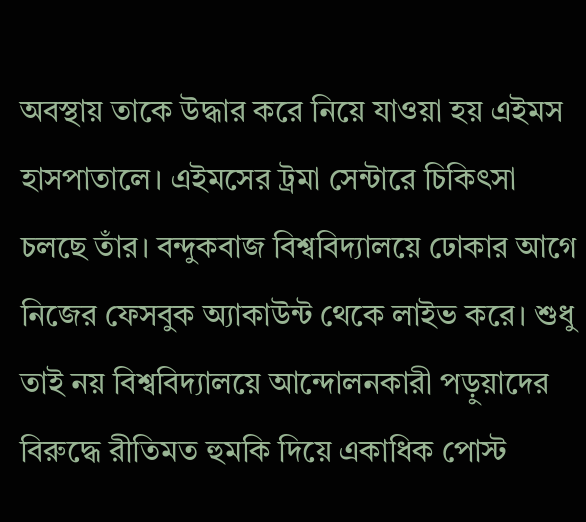অবস্থায় তাকে উদ্ধার করে নিয়ে যাওয়া হয় এইমস হাসপাতালে। এইমসের ট্রমা সেন্টারে চিকিৎসা চলছে তাঁর। বন্দুকবাজ বিশ্ববিদ্যালয়ে ঢোকার আগে নিজের ফেসবুক অ্যাকাউন্ট থেকে লাইভ করে। শুধু তাই নয় বিশ্ববিদ্যালয়ে আন্দোলনকারী পড়ুয়াদের বিরুদ্ধে রীতিমত হুমকি দিয়ে একাধিক পোস্ট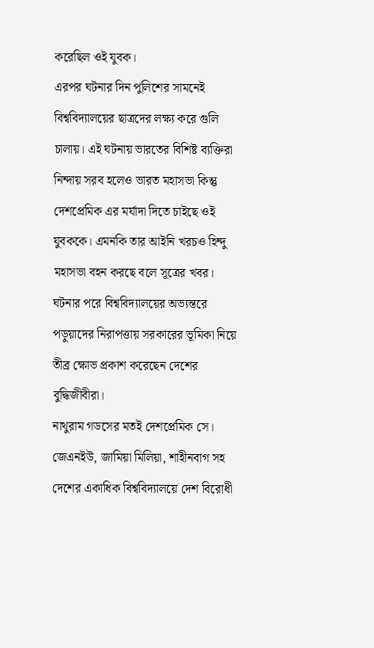করেছিল ওই যুবক।
এরপর ঘটনার দিন পুলিশের সামনেই বিশ্ববিদ্যালয়ের ছাত্রদের লক্ষ্য করে গুলি চালায়। এই ঘটনায় ভারতের বিশিষ্ট ব্যক্তিরা নিন্দায় সরব হলেও ভারত মহাসভা কিন্তু দেশপ্রেমিক এর মর্যাদা দিতে চাইছে ওই যুবককে। এমনকি তার আইনি খরচও হিন্দু মহাসভা বহন করছে বলে সূত্রের খবর। ঘটনার পরে বিশ্ববিদ্যালয়ের অভ্যন্তরে পড়ুয়াদের নিরাপত্তায় সরকারের ভূমিকা নিয়ে তীব্র ক্ষোভ প্রকাশ করেছেন দেশের বুদ্ধিজীবীরা।
নাথুরাম গডসের মতই দেশপ্রেমিক সে। জেএনইউ, জামিয়া মিলিয়া, শাহীনবাগ সহ দেশের একাধিক বিশ্ববিদ্যালয়ে দেশ বিরোধী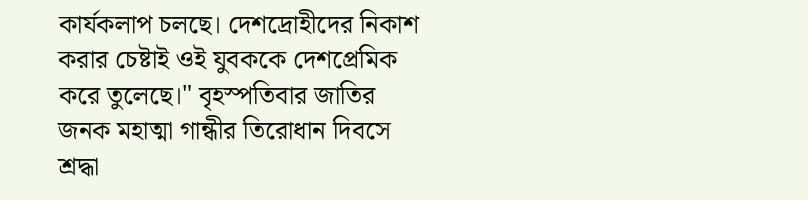কার্যকলাপ চলছে। দেশদ্রোহীদের নিকাশ করার চেষ্টাই ওই যুবককে দেশপ্রেমিক করে তুলেছে।" বৃহস্পতিবার জাতির জনক মহাত্মা গান্ধীর তিরোধান দিবসে শ্রদ্ধা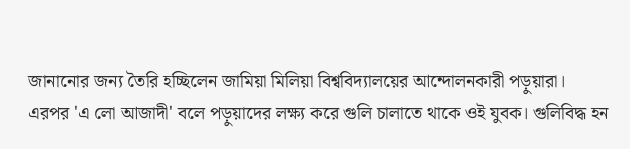জানানোর জন্য তৈরি হচ্ছিলেন জামিয়া মিলিয়া বিশ্ববিদ্যালয়ের আন্দোলনকারী পড়ুয়ারা।
এরপর 'এ লো আজাদী' বলে পড়ুয়াদের লক্ষ্য করে গুলি চালাতে থাকে ওই যুবক। গুলিবিদ্ধ হন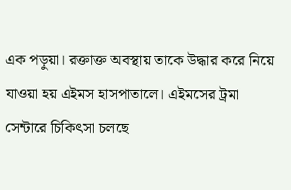এক পড়ুয়া। রক্তাক্ত অবস্থায় তাকে উদ্ধার করে নিয়ে যাওয়া হয় এইমস হাসপাতালে। এইমসের ট্রমা সেন্টারে চিকিৎসা চলছে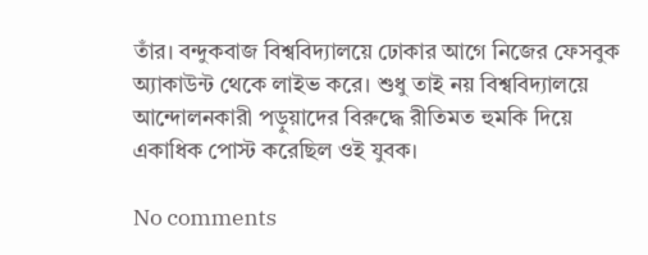তাঁর। বন্দুকবাজ বিশ্ববিদ্যালয়ে ঢোকার আগে নিজের ফেসবুক অ্যাকাউন্ট থেকে লাইভ করে। শুধু তাই নয় বিশ্ববিদ্যালয়ে আন্দোলনকারী পড়ুয়াদের বিরুদ্ধে রীতিমত হুমকি দিয়ে একাধিক পোস্ট করেছিল ওই যুবক।

No comments